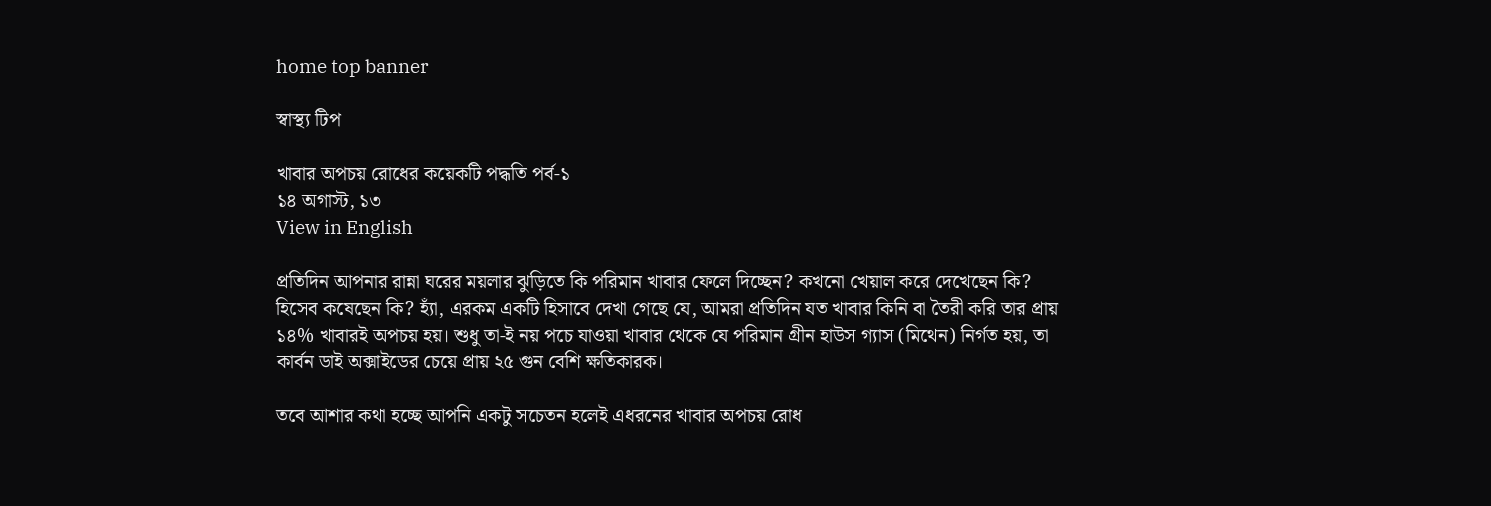home top banner

স্বাস্থ্য টিপ

খাবার অপচয় রোধের কয়েকটি পদ্ধতি পর্ব-১
১৪ অগাস্ট, ১৩
View in English

প্রতিদিন আপনার রান্না ঘরের ময়লার ঝুড়িতে কি পরিমান খাবার ফেলে দিচ্ছেন? কখনো খেয়াল করে দেখেছেন কি? হিসেব কষেছেন কি? হ্যাঁ, এরকম একটি হিসাবে দেখা গেছে যে, আমরা প্রতিদিন যত খাবার কিনি বা তৈরী করি তার প্রায় ১৪% খাবারই অপচয় হয়। শুধু তা-ই নয় পচে যাওয়া খাবার থেকে যে পরিমান গ্রীন হাউস গ্যাস (মিথেন) নির্গত হয়, তা কার্বন ডাই অক্সাইডের চেয়ে প্রায় ২৫ গুন বেশি ক্ষতিকারক।

তবে আশার কথা হচ্ছে আপনি একটু সচেতন হলেই এধরনের খাবার অপচয় রোধ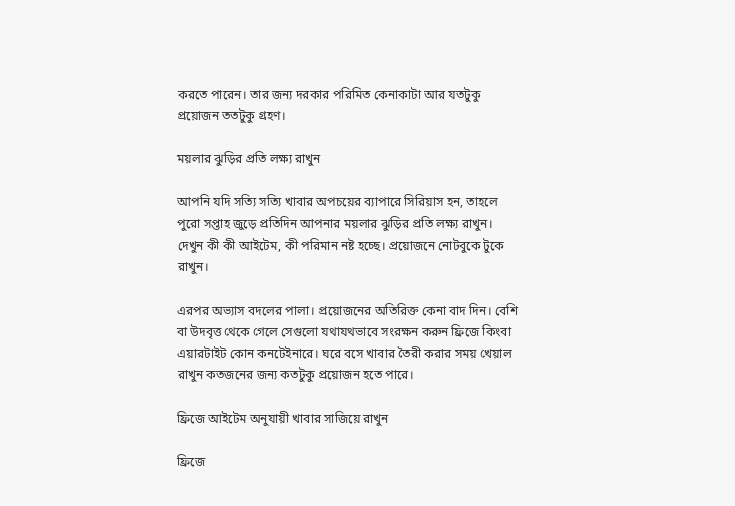করতে পারেন। তার জন্য দরকার পরিমিত কেনাকাটা আর যতটুকু প্রয়োজন ততটুকু গ্রহণ।

ময়লার ঝুড়ির প্রতি লক্ষ্য রাখুন

আপনি যদি সত্যি সত্যি খাবার অপচয়ের ব্যাপারে সিরিয়াস হন, তাহলে পুরো সপ্তাহ জুড়ে প্রতিদিন আপনার ময়লার ঝুড়ির প্রতি লক্ষ্য রাখুন। দেখুন কী কী আইটেম, কী পরিমান নষ্ট হচ্ছে। প্রয়োজনে নোটবুকে টুকে রাখুন।

এরপর অভ্যাস বদলের পালা। প্রয়োজনের অতিরিক্ত কেনা বাদ দিন। বেশি বা উদবৃত্ত থেকে গেলে সেগুলো যথাযথভাবে সংরক্ষন করুন ফ্রিজে কিংবা এয়ারটাইট কোন কনটেইনারে। ঘরে বসে খাবার তৈরী করার সময় খেয়াল রাখুন কতজনের জন্য কতটুকু প্রয়োজন হতে পারে।

ফ্রিজে আইটেম অনুযায়ী খাবার সাজিয়ে রাখুন

ফ্রিজে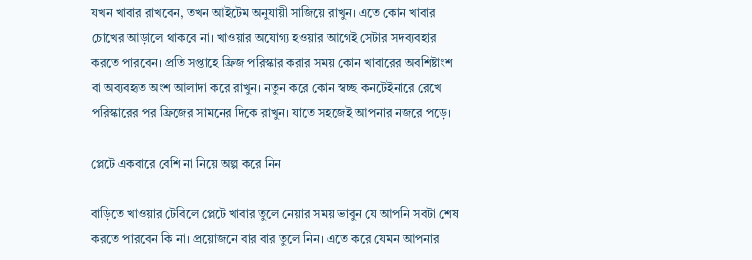যখন খাবার রাখবেন, তখন আইটেম অনুযায়ী সাজিয়ে রাখুন। এতে কোন খাবার চোখের আড়ালে থাকবে না। খাওয়ার অযোগ্য হওয়ার আগেই সেটার সদব্যবহার করতে পারবেন। প্রতি সপ্তাহে ফ্রিজ পরিস্কার করার সময় কোন খাবারের অবশিষ্টাংশ বা অব্যবহৃত অংশ আলাদা করে রাখুন। নতুন করে কোন স্বচ্ছ কনটেইনারে রেখে পরিস্কারের পর ফ্রিজের সামনের দিকে রাখুন। যাতে সহজেই আপনার নজরে পড়ে।

প্লেটে একবারে বেশি না নিয়ে অল্প করে নিন

বাড়িতে খাওয়ার টেবিলে প্লেটে খাবার তুলে নেয়ার সময় ভাবুন যে আপনি সবটা শেষ করতে পারবেন কি না। প্রয়োজনে বার বার তুলে নিন। এতে করে যেমন আপনার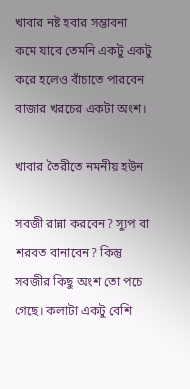খাবার নষ্ট হবার সম্ভাবনা কমে যাবে তেমনি একটু একটু করে হলেও বাঁচাতে পারবেন বাজার খরচের একটা অংশ।

খাবার তৈরীতে নমনীয় হউন

সবজী রান্না করবেন? স্যুপ বা শরবত বানাবেন? কিন্তু সবজীর কিছু অংশ তো পচে গেছে। কলাটা একটু বেশি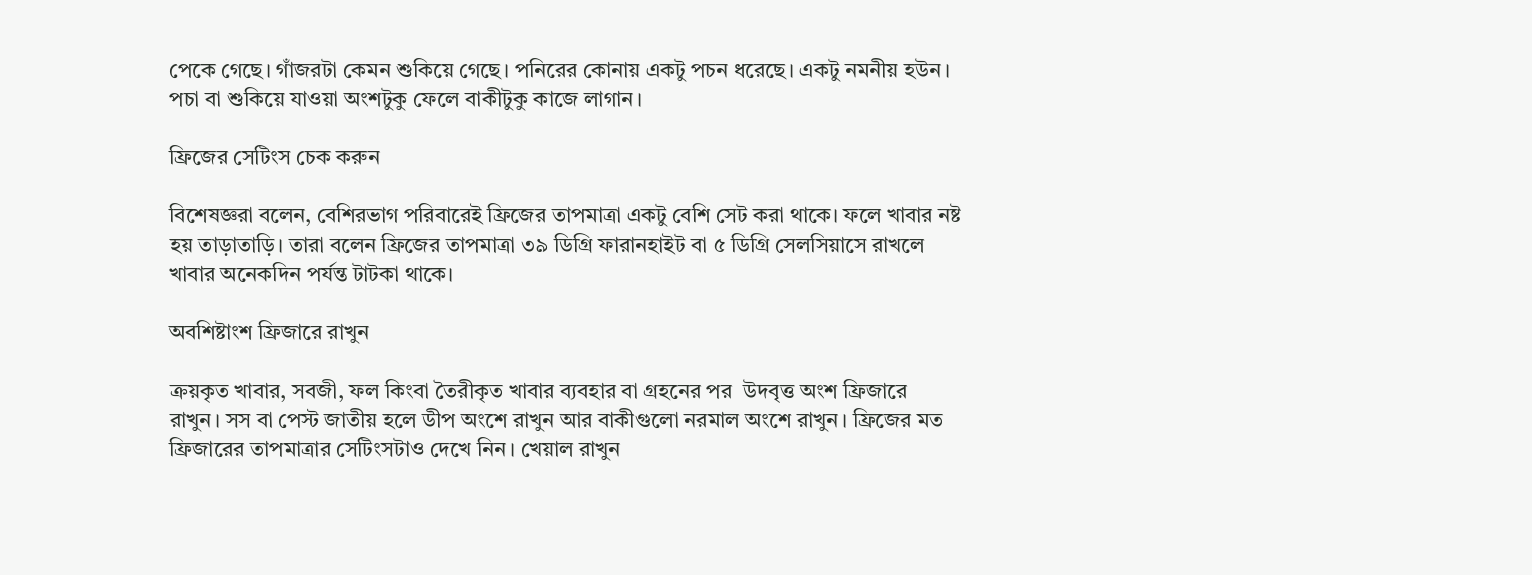পেকে গেছে। গাঁজরটা কেমন শুকিয়ে গেছে। পনিরের কোনায় একটু পচন ধরেছে। একটু নমনীয় হউন। পচা বা শুকিয়ে যাওয়া অংশটুকু ফেলে বাকীটুকু কাজে লাগান।

ফ্রিজের সেটিংস চেক করুন

বিশেষজ্ঞরা বলেন, বেশিরভাগ পরিবারেই ফ্রিজের তাপমাত্রা একটু বেশি সেট করা থাকে। ফলে খাবার নষ্ট হয় তাড়াতাড়ি। তারা বলেন ফ্রিজের তাপমাত্রা ৩৯ ডিগ্রি ফারানহাইট বা ৫ ডিগ্রি সেলসিয়াসে রাখলে খাবার অনেকদিন পর্যন্ত টাটকা থাকে।

অবশিষ্টাংশ ফ্রিজারে রাখুন

ক্রয়কৃত খাবার, সবজী, ফল কিংবা তৈরীকৃত খাবার ব্যবহার বা গ্রহনের পর  উদবৃত্ত অংশ ফ্রিজারে রাখুন। সস বা পেস্ট জাতীয় হলে ডীপ অংশে রাখুন আর বাকীগুলো নরমাল অংশে রাখুন। ফ্রিজের মত ফ্রিজারের তাপমাত্রার সেটিংসটাও দেখে নিন। খেয়াল রাখুন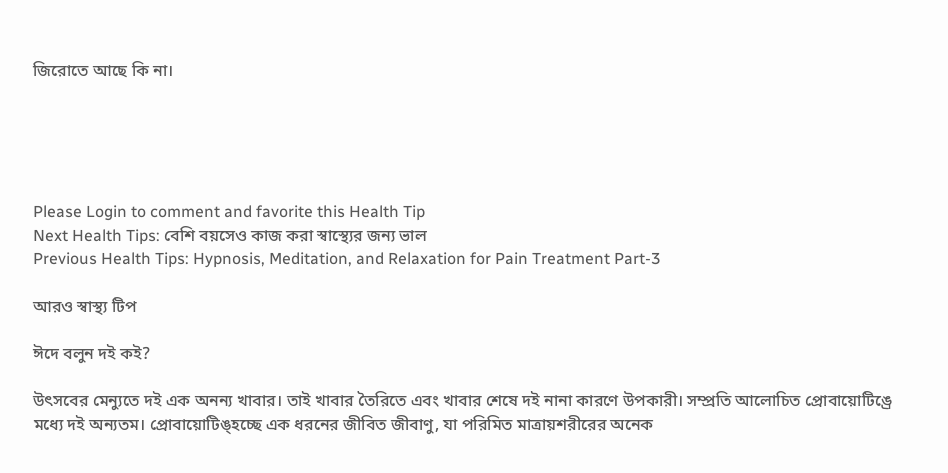জিরোতে আছে কি না।





Please Login to comment and favorite this Health Tip
Next Health Tips: বেশি বয়সেও কাজ করা স্বাস্থ্যের জন্য ভাল
Previous Health Tips: Hypnosis, Meditation, and Relaxation for Pain Treatment Part-3

আরও স্বাস্থ্য টিপ

ঈদে বলুন দই কই?

উৎসবের মেন্যুতে দই এক অনন্য খাবার। তাই খাবার তৈরিতে এবং খাবার শেষে দই নানা কারণে উপকারী। সম্প্রতি আলোচিত প্রোবায়োটিঙ্রে মধ্যে দই অন্যতম। প্রোবায়োটিঙ্হচ্ছে এক ধরনের জীবিত জীবাণু, যা পরিমিত মাত্রায়শরীরের অনেক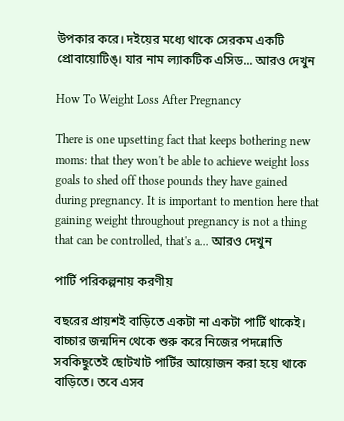উপকার করে। দইয়ের মধ্যে থাকে সেরকম একটি প্রোবায়োটিঙ্। যার নাম ল্যাকটিক এসিড... আরও দেখুন

How To Weight Loss After Pregnancy

There is one upsetting fact that keeps bothering new moms: that they won't be able to achieve weight loss goals to shed off those pounds they have gained during pregnancy. It is important to mention here that gaining weight throughout pregnancy is not a thing that can be controlled, that's a... আরও দেখুন

পার্টি পরিকল্পনায় করণীয়

বছরের প্রায়শই বাড়িতে একটা না একটা পার্টি থাকেই। বাচ্চার জন্মদিন থেকে শুরু করে নিজের পদন্নোতি সবকিছুতেই ছোটখাট পার্টির আয়োজন করা হয়ে থাকে বাড়িতে। তবে এসব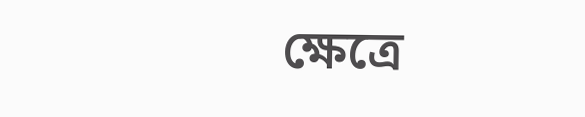ক্ষেত্রে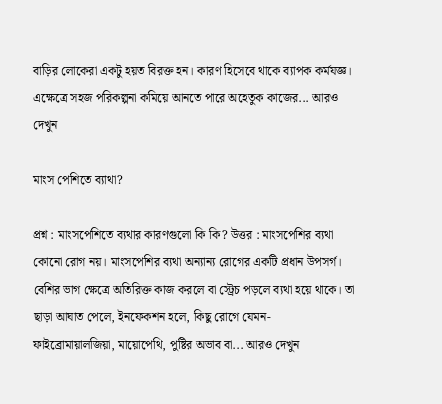বাড়ির লোকেরা একটু হয়ত বিরক্ত হন। কারণ হিসেবে থাকে ব্যাপক কর্মযজ্ঞ। এক্ষেত্রে সহজ পরিকল্পনা কমিয়ে আনতে পারে অহেতুক কাজের... আরও দেখুন

মাংস পেশিতে ব্যাথা?

প্রশ্ন : মাংসপেশিতে ব্যথার কারণগুলো কি কি? উত্তর : মাংসপেশির ব্যথা কোনো রোগ নয়। মাংসপেশির ব্যথা অন্যান্য রোগের একটি প্রধান উপসর্গ। বেশির ভাগ ক্ষেত্রে অতিরিক্ত কাজ করলে বা স্ট্রেচ পড়লে ব্যথা হয়ে থাকে। তা ছাড়া আঘাত পেলে, ইনফেকশন হলে, কিছু রোগে যেমন- ফাইব্রোমায়ালজিয়া, মায়োপেথি, পুষ্টির অভাব বা... আরও দেখুন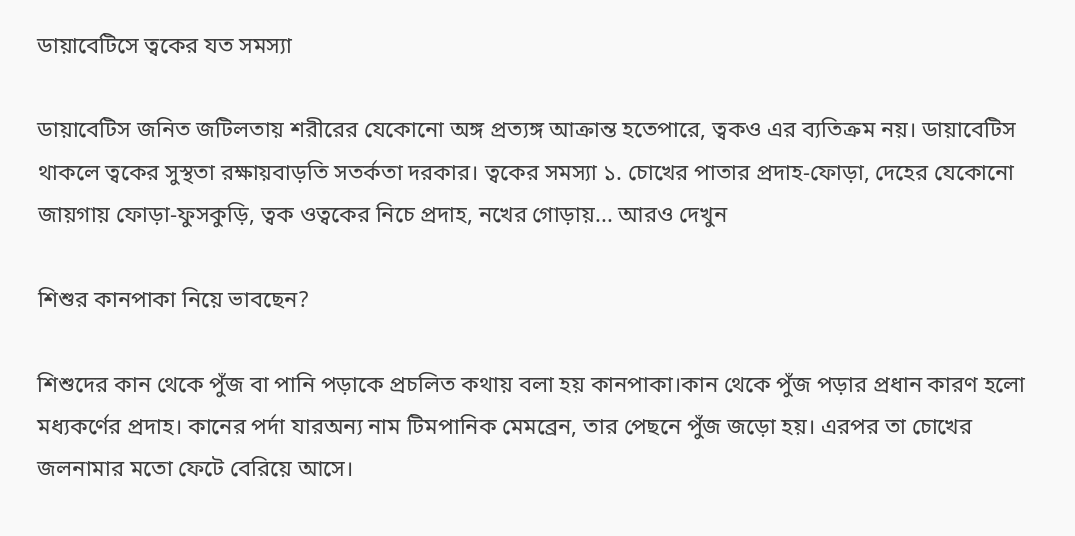ডায়াবেটিসে ত্বকের যত সমস্যা

ডায়াবেটিস জনিত জটিলতায় শরীরের যেকোনো অঙ্গ প্রত্যঙ্গ আক্রান্ত হতেপারে, ত্বকও এর ব্যতিক্রম নয়। ডায়াবেটিস থাকলে ত্বকের সুস্থতা রক্ষায়বাড়তি সতর্কতা দরকার। ত্বকের সমস্যা ১. চোখের পাতার প্রদাহ-ফোড়া, দেহের যেকোনো জায়গায় ফোড়া-ফুসকুড়ি, ত্বক ওত্বকের নিচে প্রদাহ, নখের গোড়ায়... আরও দেখুন

শিশুর কানপাকা নিয়ে ভাবছেন?

শিশুদের কান থেকে পুঁজ বা পানি পড়াকে প্রচলিত কথায় বলা হয় কানপাকা।কান থেকে পুঁজ পড়ার প্রধান কারণ হলো মধ্যকর্ণের প্রদাহ। কানের পর্দা যারঅন্য নাম টিমপানিক মেমব্রেন, তার পেছনে পুঁজ জড়ো হয়। এরপর তা চোখের জলনামার মতো ফেটে বেরিয়ে আসে।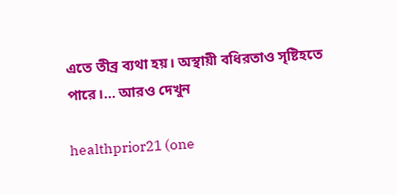এতে তীব্র ব্যথা হয়। অস্থায়ী বধিরতাও সৃষ্টিহতে পারে।... আরও দেখুন

healthprior21 (one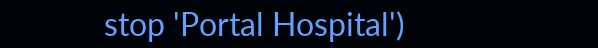stop 'Portal Hospital')